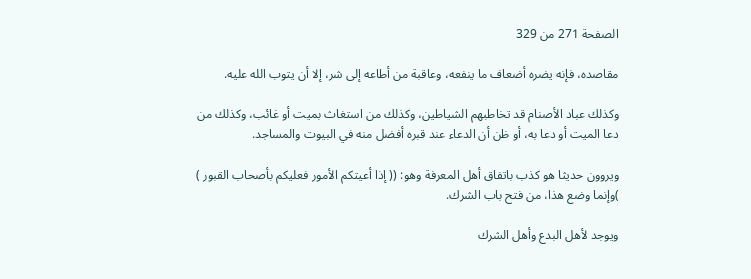الصفحة 271 من 329

مقاصده، فإنه يضره أضعاف ما ينفعه، وعاقبة من أطاعه إلى شر، إلا أن يتوب الله عليه.

وكذلك عباد الأصنام قد تخاطبهم الشياطين، وكذلك من استغاث بميت أو غائب، وكذلك من دعا الميت أو دعا به، أو ظن أن الدعاء عند قبره أفضل منه في البيوت والمساجد.

ويروون حديثا هو كذب باتفاق أهل المعرفة وهو: (( إذا أعيتكم الأمور فعليكم بأصحاب القبور ) )وإنما وضع هذا، من فتح باب الشرك.

ويوجد لأهل البدع وأهل الشرك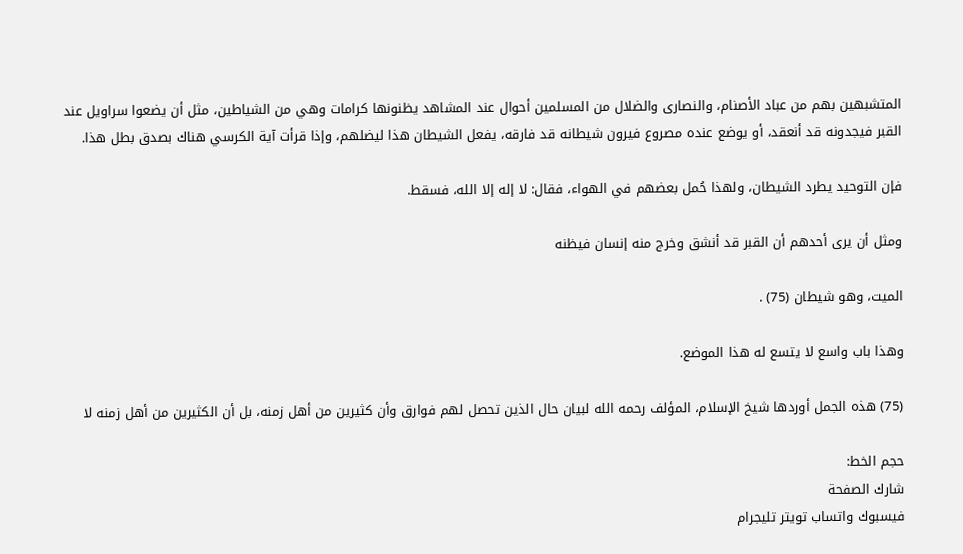المتشبهين بهم من عباد الأصنام، والنصارى والضلال من المسلمين أحوال عند المشاهد يظنونها كرامات وهي من الشياطين، مثل أن يضعوا سراويل عند القبر فيجدونه قد أنعقد، أو يوضع عنده مصروع فيرون شيطانه قد فارقه، يفعل الشيطان هذا ليضلهم، وإذا قرأت آية الكرسي هناك بصدق بطل هذا.

فإن التوحيد يطرد الشيطان، ولهذا حُمل بعضهم في الهواء، فقال: لا إله إلا الله، فسقط.

ومثل أن يرى أحدهم أن القبر قد أنشق وخرج منه إنسان فيظنه

الميت، وهو شيطان (75) .

وهذا باب واسع لا يتسع له هذا الموضع.

(75) هذه الجمل أوردها شيخ الإسلام، المؤلف رحمه الله لبيان حال الذين تحصل لهم فوارق وأن كثيرين من أهل زمنه، بل أن الكثيرين من أهل زمنه لا

حجم الخط:
شارك الصفحة
فيسبوك واتساب تويتر تليجرام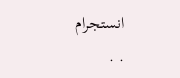انستجرام
. .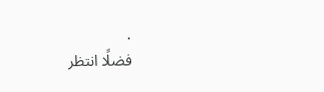.
فضلًا انتظر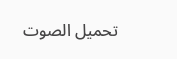تحميل الصوت